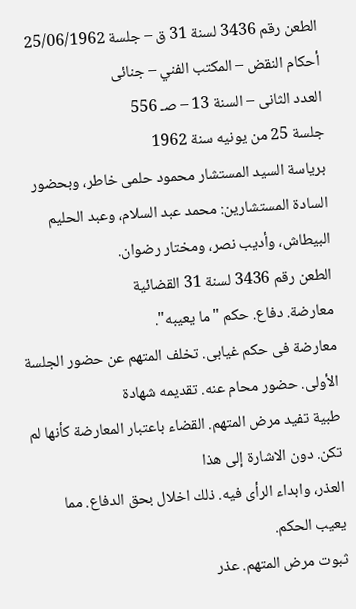الطعن رقم 3436 لسنة 31 ق – جلسة 25/06/1962
أحكام النقض – المكتب الفني – جنائى
العدد الثانى – السنة 13 – صـ 556
جلسة 25 من يونيه سنة 1962
برياسة السيد المستشار محمود حلمى خاطر، وبحضور السادة المستشارين: محمد عبد السلام، وعبد الحليم البيطاش، وأديب نصر، ومختار رضوان.
الطعن رقم 3436 لسنة 31 القضائية
معارضة. دفاع. حكم "ما يعيبه".
معارضة فى حكم غيابى. تخلف المتهم عن حضور الجلسة الأولى. حضور محام عنه. تقديمه شهادة
طبية تفيد مرض المتهم. القضاء باعتبار المعارضة كأنها لم تكن. دون الاشارة إلى هذا
العذر، وابداء الرأى فيه. ذلك اخلال بحق الدفاع. مما يعيب الحكم.
ثبوت مرض المتهم. عذر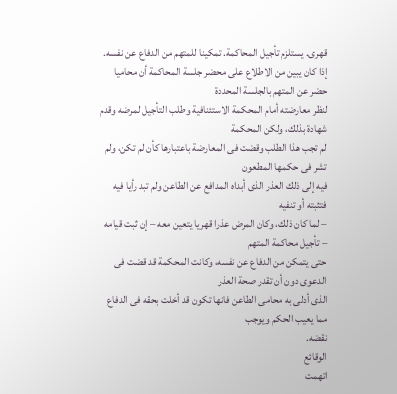قهرى. يستلزم تأجيل المحاكمة. تمكينا للمتهم من الدفاع عن نفسه.
إذا كان يبين من الاطلاع على محضر جلسة المحاكمة أن محاميا حضر عن المتهم بالجلسة المحددة
لنظر معارضته أمام المحكمة الاستئنافية وطلب التأجيل لمرضه وقدم شهادة بذلك، ولكن المحكمة
لم تجب هذا الطلب وقضت فى المعارضة باعتبارها كأن لم تكن، ولم تشر فى حكمها المطعون
فيه إلى ذلك العذر الذى أبداه المدافع عن الطاعن ولم تبد رأيا فيه فتثبته أو تنفيه
– لما كان ذلك، وكان المرض عذرا قهريا يتعين معه – إن ثبت قيامه – تأجيل محاكمة المتهم
حتى يتمكن من الدفاع عن نفسه، وكانت المحكمة قد قضت فى الدعوى دون أن تقدر صحة العذر
الذى أدلى به محامى الطاعن فانها تكون قد أخلت بحقه فى الدفاع مما يعيب الحكم ويوجب
نقضه.
الوقائع
اتهمت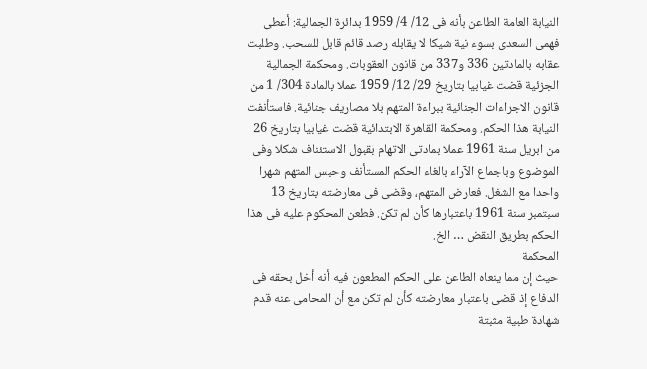النيابة العامة الطاعن بأنه فى 12/ 4/ 1959 بدائرة الجمالية: أعطى فهمى السعدى بسوء نية شيكا لا يقابله رصد قائم قابل للسحب. وطلبت عقابه بالمادتين 336 و337 من قانون العقوبات. ومحكمة الجمالية الجزئية قضت غيابيا بتاريخ 29/ 12/ 1959 عملا بالمادة 304/ 1 من قانون الاجراءات الجنائية ببراءة المتهم بلا مصاريف جنائية. فاستأنفت النيابة هذا الحكم. ومحكمة القاهرة الابتدائية قضت غيابيا بتاريخ 26 من ابريل سنة 1961 عملا بمادتى الاتهام بقبول الاستئناف شكلا وفى الموضوع وباجماع الآراء بالغاء الحكم المستأنف وحبس المتهم شهرا واحدا مع الشغل. فعارض المتهم، وقضى فى معارضته بتاريخ 13 سبتمبر سنة 1961 باعتبارها كأن لم تكن. فطعن المحكوم عليه فى هذا الحكم بطريق النقض … الخ.
المحكمة
حيث إن مما ينعاه الطاعن على الحكم المطعون فيه أنه أخل بحقه فى
الدفاع إذ قضى باعتبار معارضته كأن لم تكن مع أن المحامى عنه قدم شهادة طبية مثبتة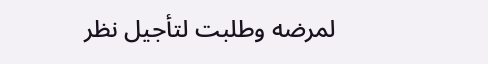لمرضه وطلبت لتأجيل نظر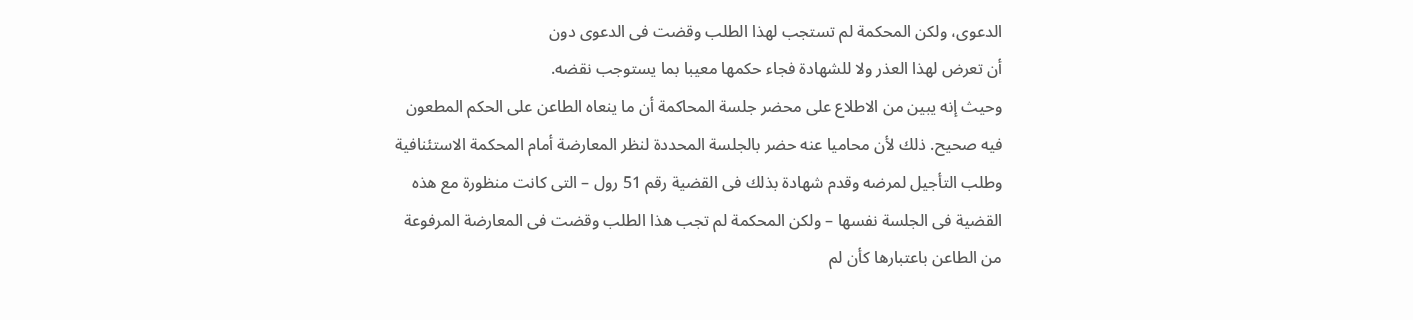الدعوى، ولكن المحكمة لم تستجب لهذا الطلب وقضت فى الدعوى دون
أن تعرض لهذا العذر ولا للشهادة فجاء حكمها معيبا بما يستوجب نقضه.
وحيث إنه يبين من الاطلاع على محضر جلسة المحاكمة أن ما ينعاه الطاعن على الحكم المطعون
فيه صحيح. ذلك لأن محاميا عنه حضر بالجلسة المحددة لنظر المعارضة أمام المحكمة الاستئنافية
وطلب التأجيل لمرضه وقدم شهادة بذلك فى القضية رقم 51 رول – التى كانت منظورة مع هذه
القضية فى الجلسة نفسها – ولكن المحكمة لم تجب هذا الطلب وقضت فى المعارضة المرفوعة
من الطاعن باعتبارها كأن لم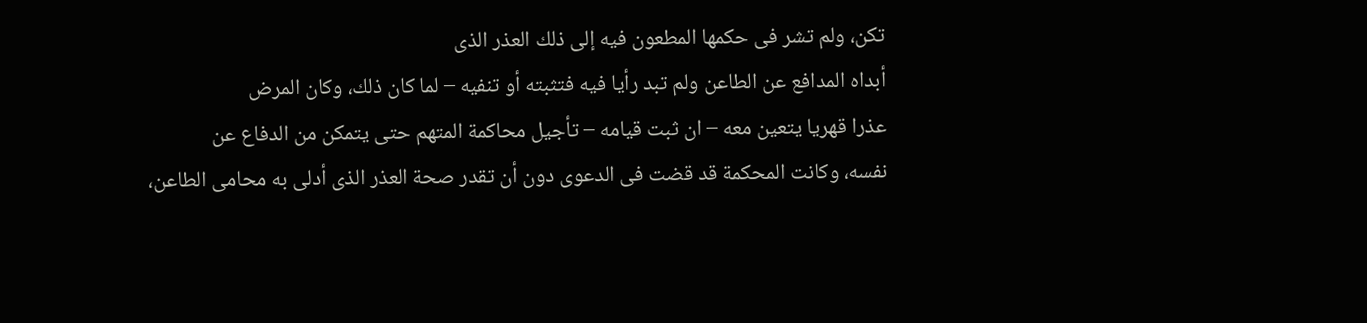تكن، ولم تشر فى حكمها المطعون فيه إلى ذلك العذر الذى
أبداه المدافع عن الطاعن ولم تبد رأيا فيه فتثبته أو تنفيه – لما كان ذلك، وكان المرض
عذرا قهريا يتعين معه – ان ثبت قيامه – تأجيل محاكمة المتهم حتى يتمكن من الدفاع عن
نفسه، وكانت المحكمة قد قضت فى الدعوى دون أن تقدر صحة العذر الذى أدلى به محامى الطاعن،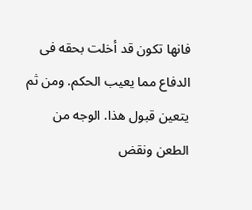فانها تكون قد أخلت بحقه فى الدفاع مما يعيب الحكم. ومن ثم يتعين قبول هذا. الوجه من
الطعن ونقض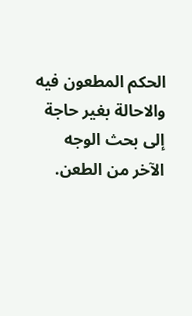الحكم المطعون فيه والاحالة بغير حاجة إلى بحث الوجه الآخر من الطعن.